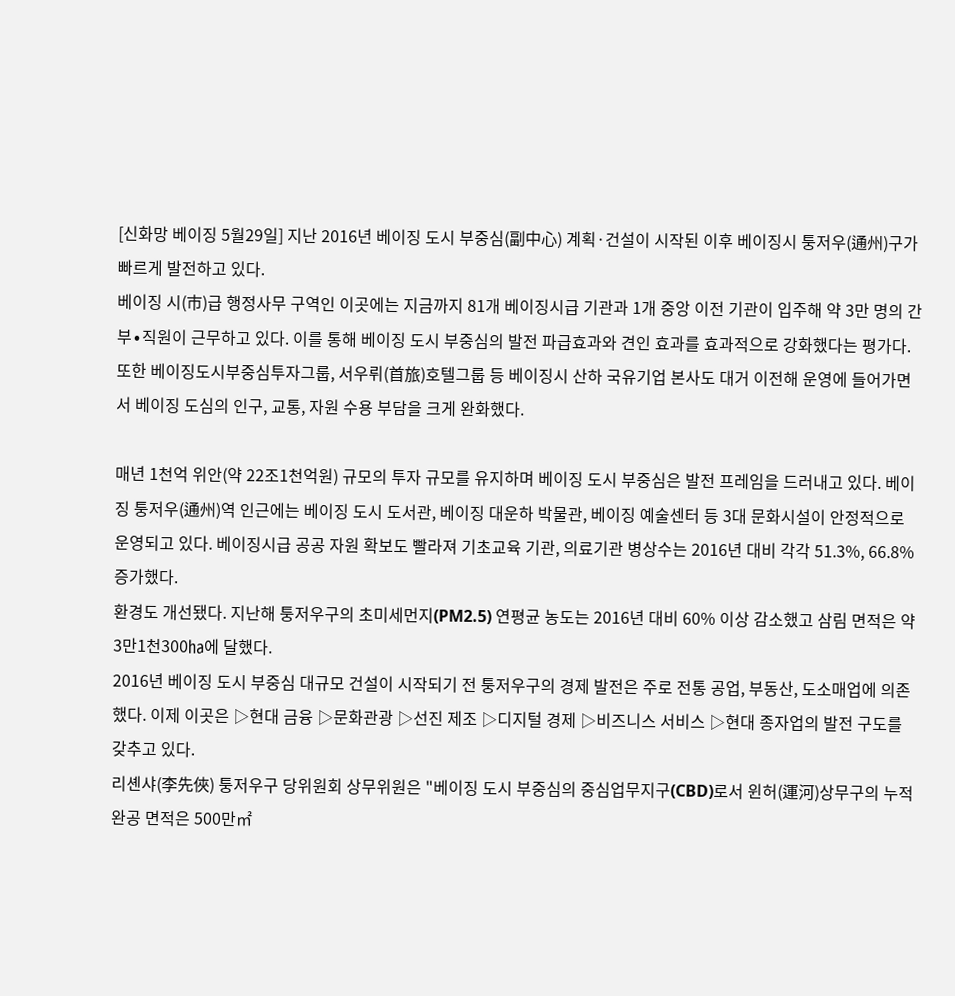[신화망 베이징 5월29일] 지난 2016년 베이징 도시 부중심(副中心) 계획·건설이 시작된 이후 베이징시 퉁저우(通州)구가 빠르게 발전하고 있다.
베이징 시(市)급 행정사무 구역인 이곳에는 지금까지 81개 베이징시급 기관과 1개 중앙 이전 기관이 입주해 약 3만 명의 간부∙직원이 근무하고 있다. 이를 통해 베이징 도시 부중심의 발전 파급효과와 견인 효과를 효과적으로 강화했다는 평가다. 또한 베이징도시부중심투자그룹, 서우뤼(首旅)호텔그룹 등 베이징시 산하 국유기업 본사도 대거 이전해 운영에 들어가면서 베이징 도심의 인구, 교통, 자원 수용 부담을 크게 완화했다.

매년 1천억 위안(약 22조1천억원) 규모의 투자 규모를 유지하며 베이징 도시 부중심은 발전 프레임을 드러내고 있다. 베이징 퉁저우(通州)역 인근에는 베이징 도시 도서관, 베이징 대운하 박물관, 베이징 예술센터 등 3대 문화시설이 안정적으로 운영되고 있다. 베이징시급 공공 자원 확보도 빨라져 기초교육 기관, 의료기관 병상수는 2016년 대비 각각 51.3%, 66.8% 증가했다.
환경도 개선됐다. 지난해 퉁저우구의 초미세먼지(PM2.5) 연평균 농도는 2016년 대비 60% 이상 감소했고 삼림 면적은 약 3만1천300㏊에 달했다.
2016년 베이징 도시 부중심 대규모 건설이 시작되기 전 퉁저우구의 경제 발전은 주로 전통 공업, 부동산, 도소매업에 의존했다. 이제 이곳은 ▷현대 금융 ▷문화관광 ▷선진 제조 ▷디지털 경제 ▷비즈니스 서비스 ▷현대 종자업의 발전 구도를 갖추고 있다.
리셴샤(李先俠) 퉁저우구 당위원회 상무위원은 "베이징 도시 부중심의 중심업무지구(CBD)로서 윈허(運河)상무구의 누적 완공 면적은 500만㎡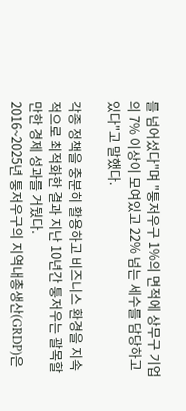를 넘어섰다"며 "퉁저우구 1%의 면적에 상무구 기업의 7% 이상이 모여있고 22% 넘는 세수를 담당하고 있다"고 말했다.

각종 정책을 충분히 활용하고 비즈니스 환경을 지속적으로 최적화한 결과 지난 10년간 퉁저우는 괄목할 만한 경제 성과를 거뒀다.
2016~2025년 퉁저우구의 지역내총생산(GRDP)은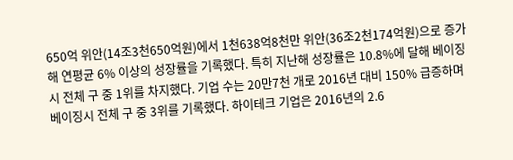650억 위안(14조3천650억원)에서 1천638억8천만 위안(36조2천174억원)으로 증가해 연평균 6% 이상의 성장률을 기록했다. 특히 지난해 성장률은 10.8%에 달해 베이징시 전체 구 중 1위를 차지했다. 기업 수는 20만7천 개로 2016년 대비 150% 급증하며 베이징시 전체 구 중 3위를 기록했다. 하이테크 기업은 2016년의 2.6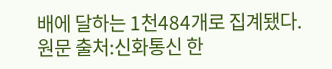배에 달하는 1천484개로 집계됐다.
원문 출처:신화통신 한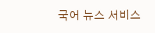국어 뉴스 서비스